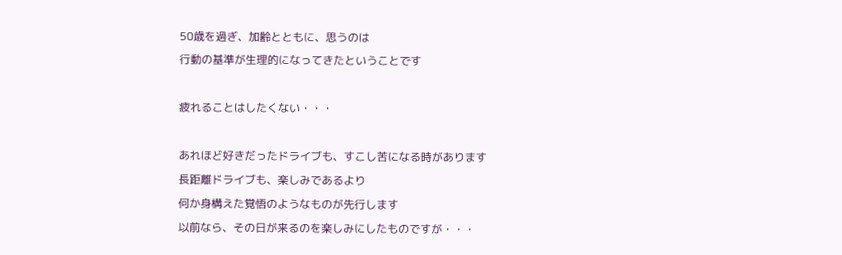50歳を過ぎ、加齢とともに、思うのは
行動の基準が生理的になってきたということです

疲れることはしたくない・・・

あれほど好きだったドライブも、すこし苦になる時があります
長距離ドライブも、楽しみであるより
何か身構えた覚悟のようなものが先行します
以前なら、その日が来るのを楽しみにしたものですが・・・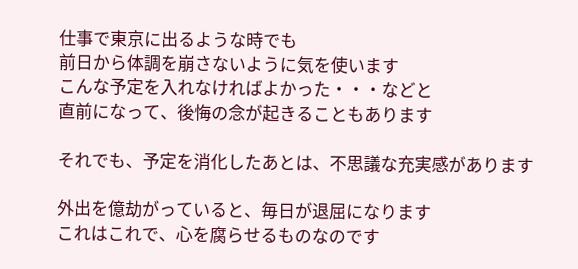仕事で東京に出るような時でも
前日から体調を崩さないように気を使います
こんな予定を入れなければよかった・・・などと
直前になって、後悔の念が起きることもあります

それでも、予定を消化したあとは、不思議な充実感があります

外出を億劫がっていると、毎日が退屈になります
これはこれで、心を腐らせるものなのです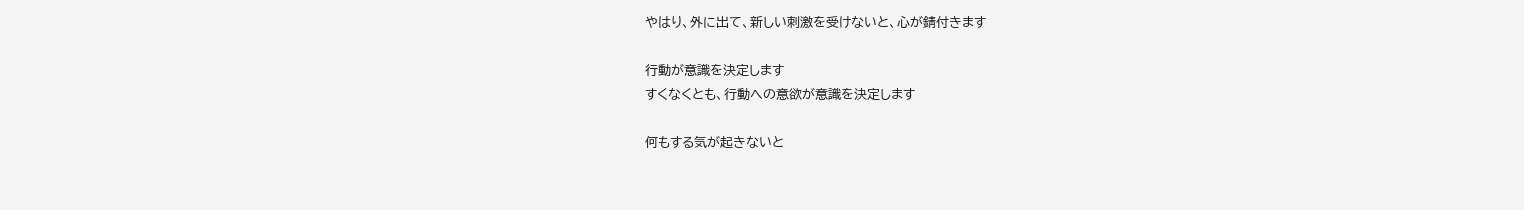やはり、外に出て、新しい刺激を受けないと、心が錆付きます

行動が意識を決定します
すくなくとも、行動への意欲が意識を決定します

何もする気が起きないと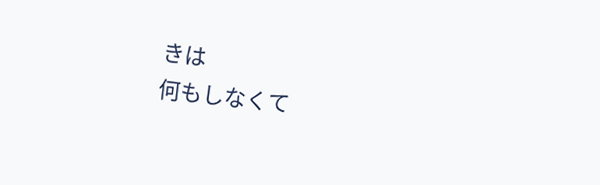きは
何もしなくて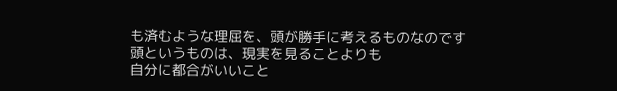も済むような理屈を、頭が勝手に考えるものなのです
頭というものは、現実を見ることよりも
自分に都合がいいこと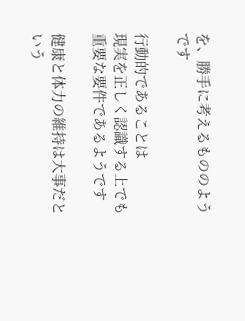を、勝手に考えるもののようです

行動的であることは
現実を正しく認識する上でも重要な要件であるようです

健康と体力の維持は大事だという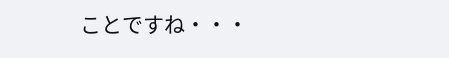ことですね・・・